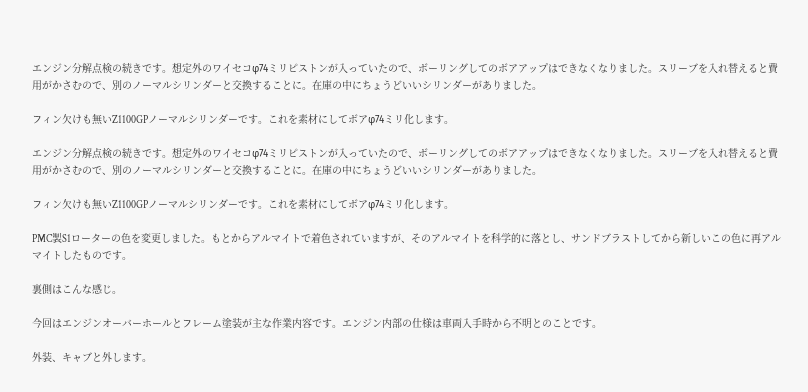エンジン分解点検の続きです。想定外のワイセコφ74ミリピストンが入っていたので、ボーリングしてのボアアップはできなくなりました。スリーブを入れ替えると費用がかさむので、別のノーマルシリンダーと交換することに。在庫の中にちょうどいいシリンダーがありました。

フィン欠けも無いZ1100GPノーマルシリンダーです。これを素材にしてボアφ74ミリ化します。

エンジン分解点検の続きです。想定外のワイセコφ74ミリピストンが入っていたので、ボーリングしてのボアアップはできなくなりました。スリーブを入れ替えると費用がかさむので、別のノーマルシリンダーと交換することに。在庫の中にちょうどいいシリンダーがありました。

フィン欠けも無いZ1100GPノーマルシリンダーです。これを素材にしてボアφ74ミリ化します。

PMC製S1ローターの色を変更しました。もとからアルマイトで着色されていますが、そのアルマイトを科学的に落とし、サンドブラストしてから新しいこの色に再アルマイトしたものです。

裏側はこんな感じ。

今回はエンジンオーバーホールとフレーム塗装が主な作業内容です。エンジン内部の仕様は車両入手時から不明とのことです。

外装、キャブと外します。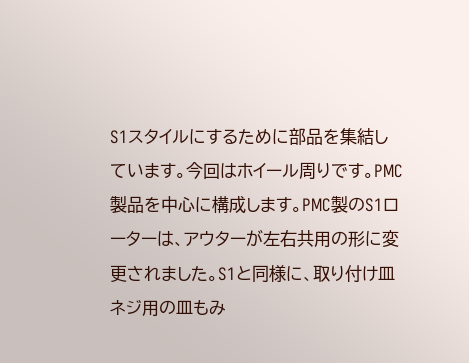S1スタイルにするために部品を集結しています。今回はホイール周りです。PMC製品を中心に構成します。PMC製のS1ローターは、アウターが左右共用の形に変更されました。S1と同様に、取り付け皿ネジ用の皿もみ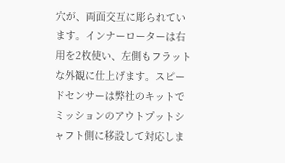穴が、両面交互に彫られています。インナーローターは右用を2枚使い、左側もフラットな外観に仕上げます。スピードセンサーは弊社のキットでミッションのアウトプットシャフト側に移設して対応しま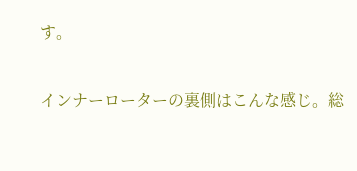す。

インナーローターの裏側はこんな感じ。総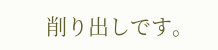削り出しです。